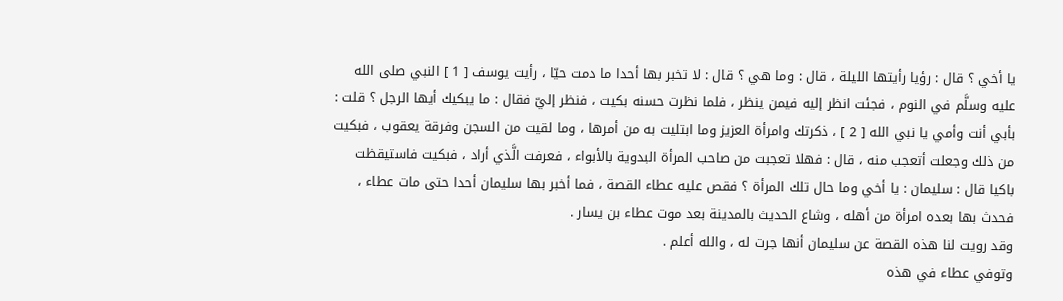يا أخي ؟ قال : رؤيا رأيتها الليلة ، قال : وما هي ؟ قال : لا تخبر بها أحدا ما دمت حيّا ، رأيت يوسف [ 1 ] النبي صلى الله عليه وسلَّم في النوم ، فجئت انظر إليه فيمن ينظر ، فلما نظرت حسنه بكيت ، فنظر إليّ فقال : ما يبكيك أيها الرجل ؟ قلت : بأبي أنت وأمي يا نبي الله [ 2 ] ، ذكرتك وامرأة العزيز وما ابتليت به من أمرها ، وما لقيت من السجن وفرقة يعقوب ، فبكيت من ذلك وجعلت أتعجب منه ، قال : فهلا تعجبت من صاحب المرأة البدوية بالأبواء ، فعرفت الَّذي أراد ، فبكيت فاستيقظت باكيا قال : سليمان : يا أخي وما حال تلك المرأة ؟ فقص عليه عطاء القصة ، فما أخبر بها سليمان أحدا حتى مات عطاء ، فحدث بها بعده امرأة من أهله ، وشاع الحديث بالمدينة بعد موت عطاء بن يسار .
وقد رويت لنا هذه القصة عن سليمان أنها جرت له ، والله أعلم .
وتوفي عطاء في هذه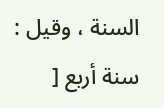السنة ، وقيل : سنة أربع [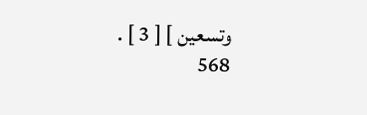وتسعين ] [ 3 ] .
568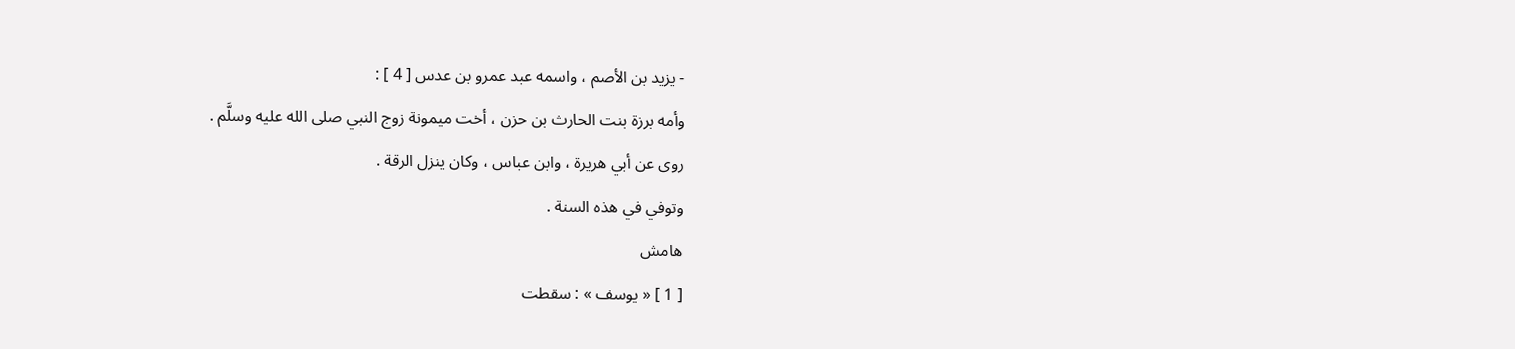- يزيد بن الأصم ، واسمه عبد عمرو بن عدس [ 4 ] :
وأمه برزة بنت الحارث بن حزن ، أخت ميمونة زوج النبي صلى الله عليه وسلَّم .
روى عن أبي هريرة ، وابن عباس ، وكان ينزل الرقة .
وتوفي في هذه السنة .
هامش
[ 1 ] « يوسف » : سقطت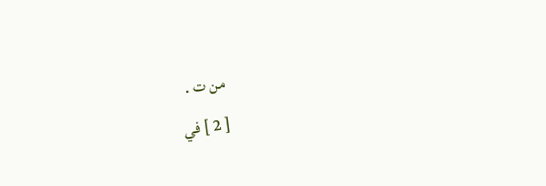من ت .
[ 2 ] في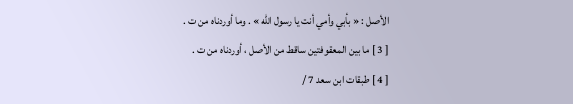الأصل : « بأبي وأمي أنت يا رسول الله » . وما أوردناه من ت .
[ 3 ] ما بين المعقوفتين ساقط من الأصل ، أوردناه من ت .
[ 4 ] طبقات ابن سعد 7 /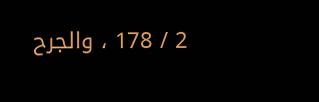2 / 178 ، والجرح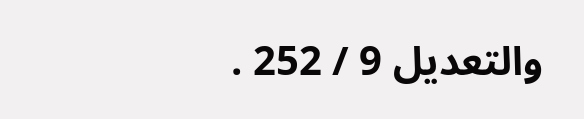والتعديل 9 / 252 .